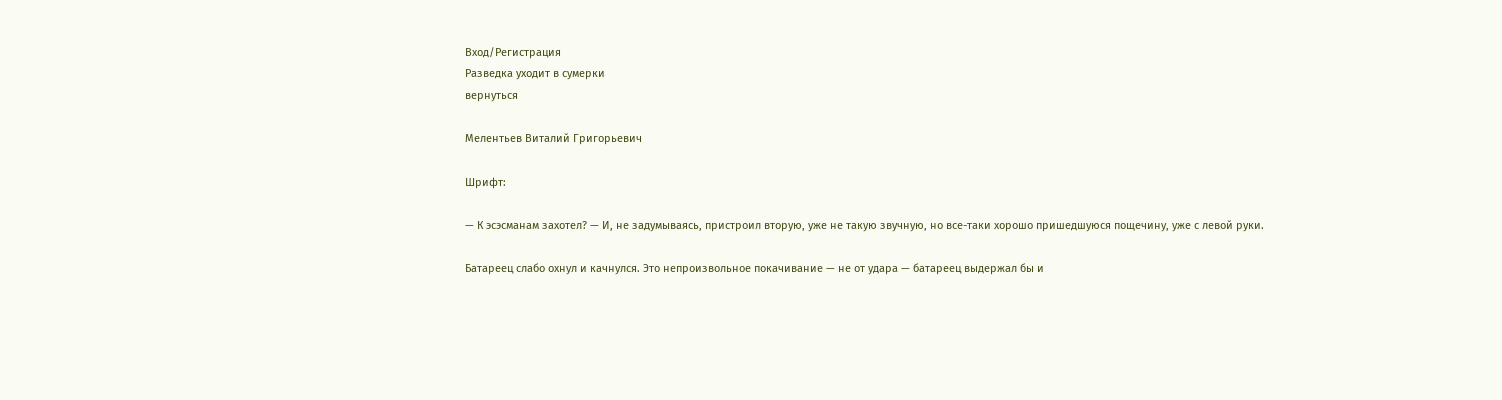Вход/Регистрация
Разведка уходит в сумерки
вернуться

Мелентьев Виталий Григорьевич

Шрифт:

— К эсэсманам захотел? — И, не задумываясь, пристроил вторую, уже не такую звучную, но все-таки хорошо пришедшуюся пощечину, уже с левой руки.

Батареец слабо охнул и качнулся. Это непроизвольное покачивание — не от удара — батареец выдержал бы и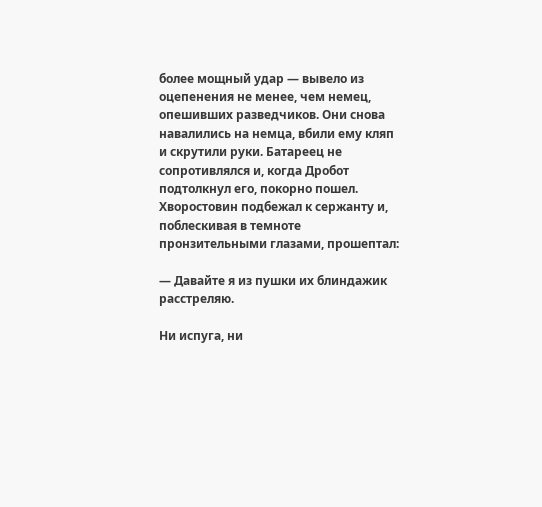более мощный удар — вывело из оцепенения не менее, чем немец, опешивших разведчиков. Они снова навалились на немца, вбили ему кляп и скрутили руки. Батареец не сопротивлялся и, когда Дробот подтолкнул его, покорно пошел. Хворостовин подбежал к сержанту и, поблескивая в темноте пронзительными глазами, прошептал:

— Давайте я из пушки их блиндажик расстреляю.

Ни испуга, ни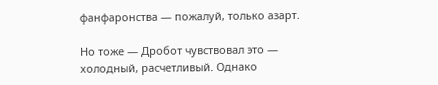фанфаронства — пожалуй, только азарт.

Но тоже — Дробот чувствовал это — холодный, расчетливый. Однако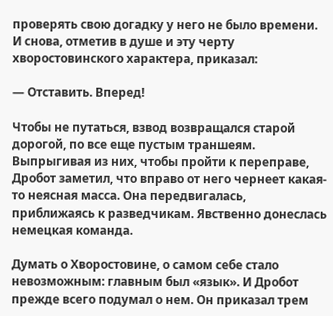проверять свою догадку у него не было времени. И снова, отметив в душе и эту черту хворостовинского характера, приказал:

— Отставить. Вперед!

Чтобы не путаться, взвод возвращался старой дорогой, по все еще пустым траншеям. Выпрыгивая из них, чтобы пройти к переправе, Дробот заметил, что вправо от него чернеет какая-то неясная масса. Она передвигалась, приближаясь к разведчикам. Явственно донеслась немецкая команда.

Думать о Хворостовине, о самом себе стало невозможным: главным был «язык». И Дробот прежде всего подумал о нем. Он приказал трем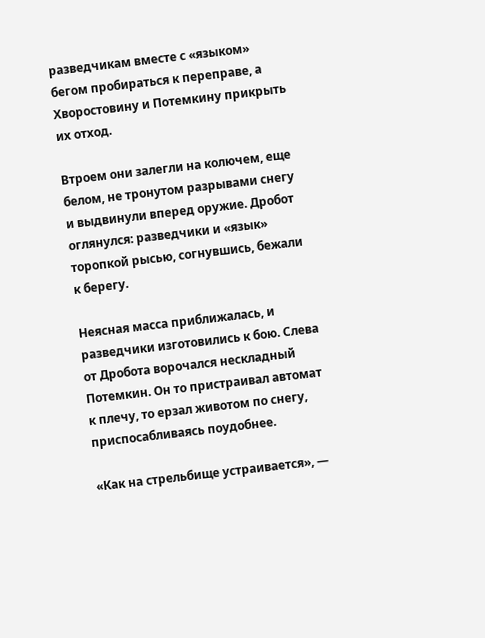разведчикам вместе с «языком» бегом пробираться к переправе, а Хворостовину и Потемкину прикрыть их отход.

Втроем они залегли на колючем, еще белом, не тронутом разрывами снегу и выдвинули вперед оружие. Дробот оглянулся: разведчики и «язык» торопкой рысью, согнувшись, бежали к берегу.

Неясная масса приближалась, и разведчики изготовились к бою. Слева от Дробота ворочался нескладный Потемкин. Он то пристраивал автомат к плечу, то ерзал животом по снегу, приспосабливаясь поудобнее.

«Как на стрельбище устраивается», —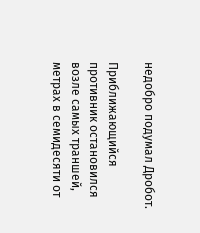недобро подумал Дробот.

Приближающийся противник остановился возле самых траншей, метрах в семидесяти от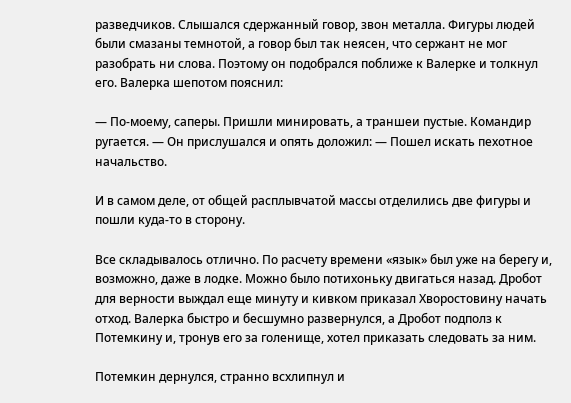разведчиков. Слышался сдержанный говор, звон металла. Фигуры людей были смазаны темнотой, а говор был так неясен, что сержант не мог разобрать ни слова. Поэтому он подобрался поближе к Валерке и толкнул его. Валерка шепотом пояснил:

— По-моему, саперы. Пришли минировать, а траншеи пустые. Командир ругается. — Он прислушался и опять доложил: — Пошел искать пехотное начальство.

И в самом деле, от общей расплывчатой массы отделились две фигуры и пошли куда-то в сторону.

Все складывалось отлично. По расчету времени «язык» был уже на берегу и, возможно, даже в лодке. Можно было потихоньку двигаться назад. Дробот для верности выждал еще минуту и кивком приказал Хворостовину начать отход. Валерка быстро и бесшумно развернулся, а Дробот подполз к Потемкину и, тронув его за голенище, хотел приказать следовать за ним.

Потемкин дернулся, странно всхлипнул и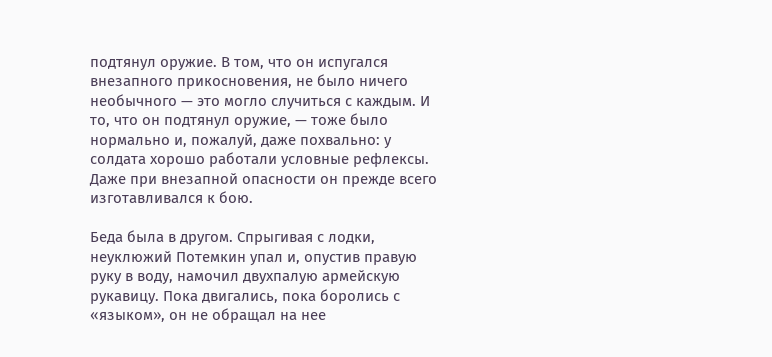подтянул оружие. В том, что он испугался внезапного прикосновения, не было ничего необычного — это могло случиться с каждым. И то, что он подтянул оружие, — тоже было нормально и, пожалуй, даже похвально: у солдата хорошо работали условные рефлексы. Даже при внезапной опасности он прежде всего изготавливался к бою.

Беда была в другом. Спрыгивая с лодки, неуклюжий Потемкин упал и, опустив правую руку в воду, намочил двухпалую армейскую рукавицу. Пока двигались, пока боролись с «языком», он не обращал на нее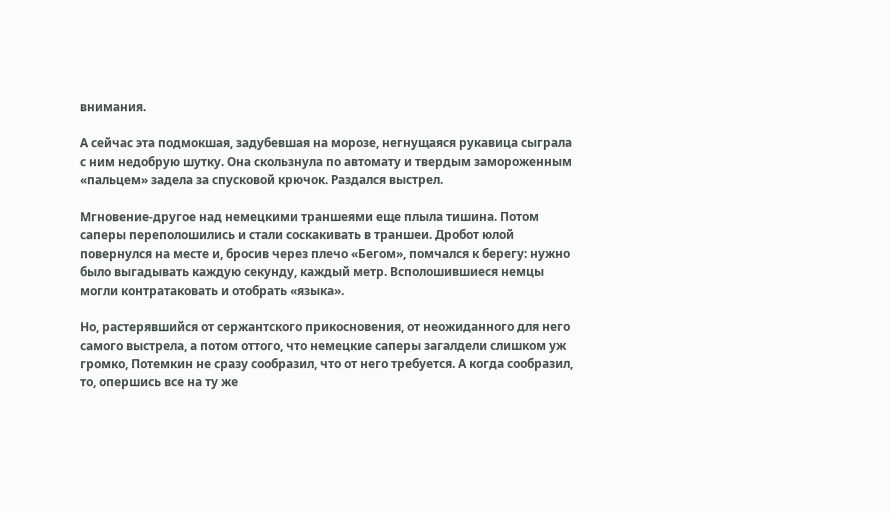внимания.

А сейчас эта подмокшая, задубевшая на морозе, негнущаяся рукавица сыграла с ним недобрую шутку. Она скользнула по автомату и твердым замороженным «пальцем» задела за спусковой крючок. Раздался выстрел.

Мгновение-другое над немецкими траншеями еще плыла тишина. Потом саперы переполошились и стали соскакивать в траншеи. Дробот юлой повернулся на месте и, бросив через плечо «Бегом», помчался к берегу: нужно было выгадывать каждую секунду, каждый метр. Всполошившиеся немцы могли контратаковать и отобрать «языка».

Но, растерявшийся от сержантского прикосновения, от неожиданного для него самого выстрела, а потом оттого, что немецкие саперы загалдели слишком уж громко, Потемкин не сразу сообразил, что от него требуется. А когда сообразил, то, опершись все на ту же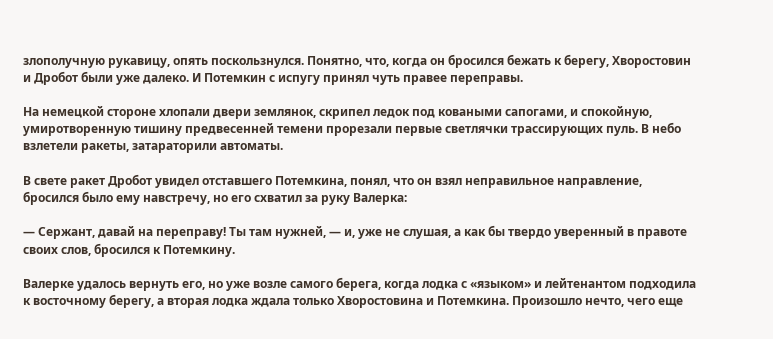злополучную рукавицу, опять поскользнулся. Понятно, что, когда он бросился бежать к берегу, Хворостовин и Дробот были уже далеко. И Потемкин с испугу принял чуть правее переправы.

На немецкой стороне хлопали двери землянок, скрипел ледок под коваными сапогами, и спокойную, умиротворенную тишину предвесенней темени прорезали первые светлячки трассирующих пуль. В небо взлетели ракеты, затараторили автоматы.

В свете ракет Дробот увидел отставшего Потемкина, понял, что он взял неправильное направление, бросился было ему навстречу, но его схватил за руку Валерка:

— Сержант, давай на переправу! Ты там нужней, — и, уже не слушая, а как бы твердо уверенный в правоте своих слов, бросился к Потемкину.

Валерке удалось вернуть его, но уже возле самого берега, когда лодка с «языком» и лейтенантом подходила к восточному берегу, а вторая лодка ждала только Хворостовина и Потемкина. Произошло нечто, чего еще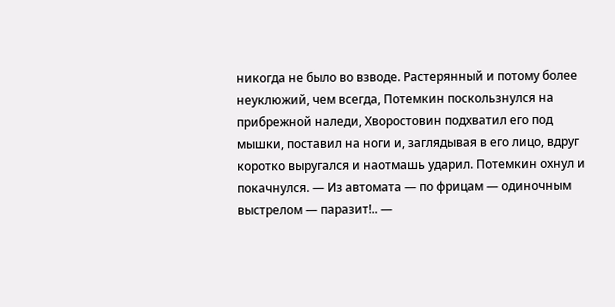никогда не было во взводе. Растерянный и потому более неуклюжий, чем всегда, Потемкин поскользнулся на прибрежной наледи, Хворостовин подхватил его под мышки, поставил на ноги и, заглядывая в его лицо, вдруг коротко выругался и наотмашь ударил. Потемкин охнул и покачнулся. — Из автомата — по фрицам — одиночным выстрелом — паразит!.. —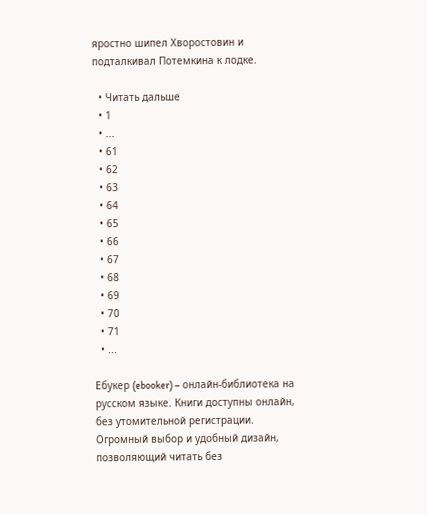яростно шипел Хворостовин и подталкивал Потемкина к лодке.

  • Читать дальше
  • 1
  • ...
  • 61
  • 62
  • 63
  • 64
  • 65
  • 66
  • 67
  • 68
  • 69
  • 70
  • 71
  • ...

Ебукер (ebooker) – онлайн-библиотека на русском языке. Книги доступны онлайн, без утомительной регистрации. Огромный выбор и удобный дизайн, позволяющий читать без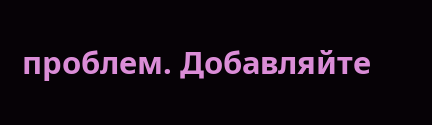проблем. Добавляйте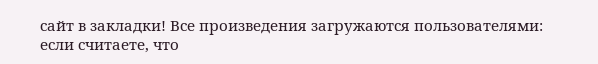сайт в закладки! Все произведения загружаются пользователями: если считаете, что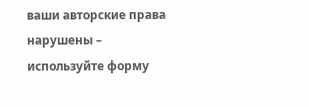ваши авторские права нарушены – используйте форму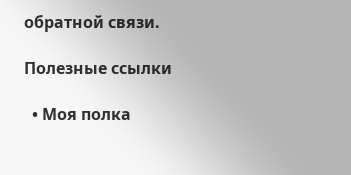обратной связи.

Полезные ссылки

  • Моя полка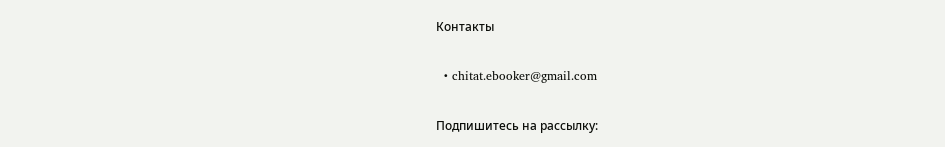Контакты

  • chitat.ebooker@gmail.com

Подпишитесь на рассылку: